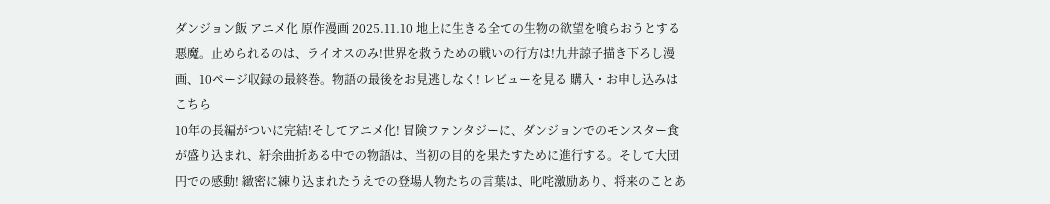ダンジョン飯 アニメ化 原作漫画 2025.11.10 地上に生きる全ての生物の欲望を喰らおうとする悪魔。止められるのは、ライオスのみ!世界を救うための戦いの行方は!九井諒子描き下ろし漫画、10ページ収録の最終巻。物語の最後をお見逃しなく! レビューを見る 購入・お申し込みはこちら
10年の長編がついに完結!そしてアニメ化! 冒険ファンタジーに、ダンジョンでのモンスター食が盛り込まれ、紆余曲折ある中での物語は、当初の目的を果たすために進行する。そして大団円での感動! 緻密に練り込まれたうえでの登場人物たちの言葉は、叱咤激励あり、将来のことあ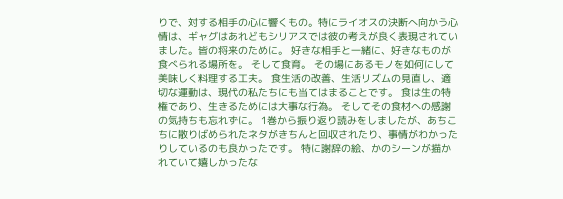りで、対する相手の心に響くもの。特にライオスの決断へ向かう心情は、ギャグはあれどもシリアスでは彼の考えが良く表現されていました。皆の将来のために。 好きな相手と一緒に、好きなものが食べられる場所を。 そして食育。 その場にあるモノを如何にして美味しく料理する工夫。 食生活の改善、生活リズムの見直し、適切な運動は、現代の私たちにも当てはまることです。 食は生の特権であり、生きるためには大事な行為。 そしてその食材への感謝の気持ちも忘れずに。 1巻から振り返り読みをしましたが、あちこちに散りばめられたネタがきちんと回収されたり、事情がわかったりしているのも良かったです。 特に謝辞の絵、かのシーンが描かれていて嬉しかったな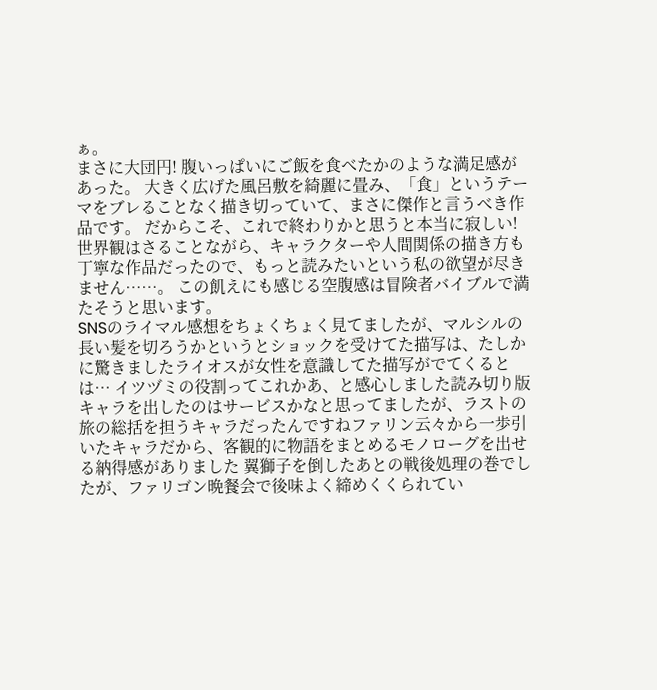ぁ。
まさに大団円! 腹いっぱいにご飯を食べたかのような満足感があった。 大きく広げた風呂敷を綺麗に畳み、「食」というテーマをブレることなく描き切っていて、まさに傑作と言うべき作品です。 だからこそ、これで終わりかと思うと本当に寂しい! 世界観はさることながら、キャラクターや人間関係の描き方も丁寧な作品だったので、もっと読みたいという私の欲望が尽きません……。 この飢えにも感じる空腹感は冒険者バイブルで満たそうと思います。
SNSのライマル感想をちょくちょく見てましたが、マルシルの長い髪を切ろうかというとショックを受けてた描写は、たしかに驚きましたライオスが女性を意識してた描写がでてくるとは… イツヅミの役割ってこれかあ、と感心しました読み切り版キャラを出したのはサービスかなと思ってましたが、ラストの旅の総括を担うキャラだったんですねファリン云々から一歩引いたキャラだから、客観的に物語をまとめるモノローグを出せる納得感がありました 翼獅子を倒したあとの戦後処理の巻でしたが、ファリゴン晩餐会で後味よく締めくくられてい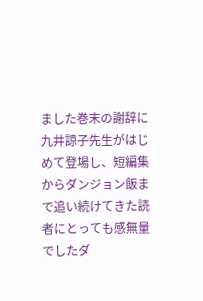ました巻末の謝辞に九井諒子先生がはじめて登場し、短編集からダンジョン飯まで追い続けてきた読者にとっても感無量でしたダ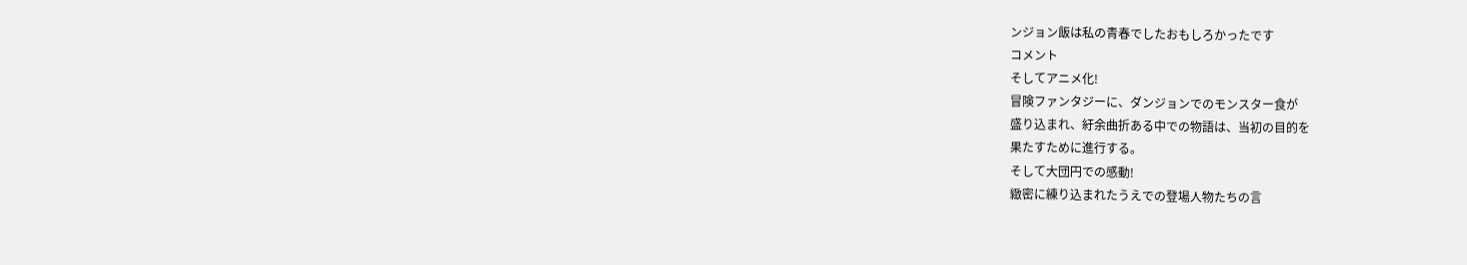ンジョン飯は私の青春でしたおもしろかったです
コメント
そしてアニメ化!
冒険ファンタジーに、ダンジョンでのモンスター食が
盛り込まれ、紆余曲折ある中での物語は、当初の目的を
果たすために進行する。
そして大団円での感動!
緻密に練り込まれたうえでの登場人物たちの言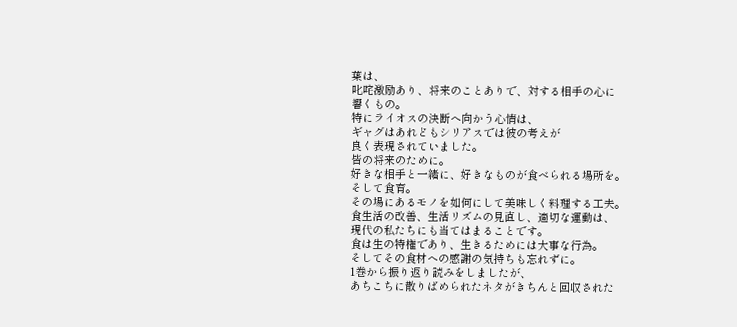葉は、
叱咤激励あり、将来のことありで、対する相手の心に
響くもの。
特にライオスの決断へ向かう心情は、
ギャグはあれどもシリアスでは彼の考えが
良く表現されていました。
皆の将来のために。
好きな相手と一緒に、好きなものが食べられる場所を。
そして食育。
その場にあるモノを如何にして美味しく料理する工夫。
食生活の改善、生活リズムの見直し、適切な運動は、
現代の私たちにも当てはまることです。
食は生の特権であり、生きるためには大事な行為。
そしてその食材への感謝の気持ちも忘れずに。
1巻から振り返り読みをしましたが、
あちこちに散りばめられたネタがきちんと回収された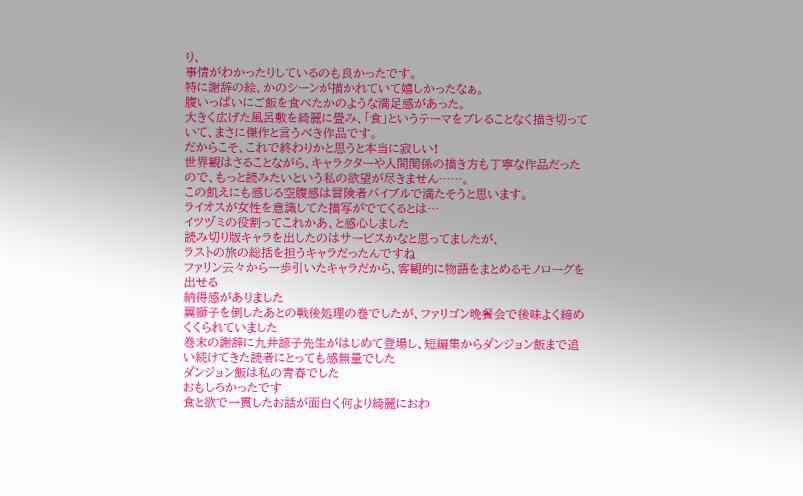り、
事情がわかったりしているのも良かったです。
特に謝辞の絵、かのシーンが描かれていて嬉しかったなぁ。
腹いっぱいにご飯を食べたかのような満足感があった。
大きく広げた風呂敷を綺麗に畳み、「食」というテーマをブレることなく描き切っていて、まさに傑作と言うべき作品です。
だからこそ、これで終わりかと思うと本当に寂しい!
世界観はさることながら、キャラクターや人間関係の描き方も丁寧な作品だったので、もっと読みたいという私の欲望が尽きません……。
この飢えにも感じる空腹感は冒険者バイブルで満たそうと思います。
ライオスが女性を意識してた描写がでてくるとは…
イツヅミの役割ってこれかあ、と感心しました
読み切り版キャラを出したのはサービスかなと思ってましたが、
ラストの旅の総括を担うキャラだったんですね
ファリン云々から一歩引いたキャラだから、客観的に物語をまとめるモノローグを出せる
納得感がありました
翼獅子を倒したあとの戦後処理の巻でしたが、ファリゴン晩餐会で後味よく締めくくられていました
巻末の謝辞に九井諒子先生がはじめて登場し、短編集からダンジョン飯まで追い続けてきた読者にとっても感無量でした
ダンジョン飯は私の青春でした
おもしろかったです
食と欲で一貫したお話が面白く何より綺麗におわ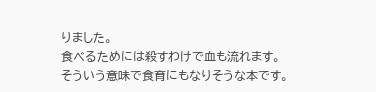りました。
食べるためには殺すわけで血も流れます。
そういう意味で食育にもなりそうな本です。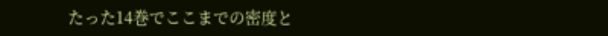たった14巻でここまでの密度と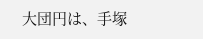大団円は、手塚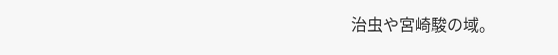治虫や宮崎駿の域。